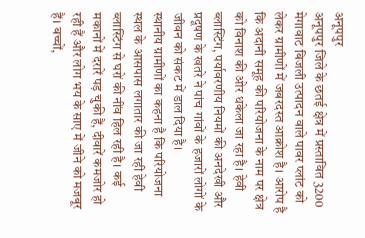अनूपपुर
अनूपपुर जिले के छतई क्षेत्र में प्रस्तावित 3200 मेगावाट बिजली उत्पादन वाले पावर प्लांट को लेकर ग्रामीणों में जबरदस्त आक्रोश है। आरोप है कि अदानी समूह की परियोजना के नाम पर क्षेत्र को विनाश की ओर धकेला जा रहा है। हेवी ब्लास्टिंग, पर्यावरणीय नियमों की अनदेखी और प्रदूषण के खतरे ने पांच गांवों के हजारों लोगों के जीवन को संकट में डाल दिया है।
स्थानीय ग्रामीणों का कहना है कि परियोजना स्थल के आसपास लगातार की जा रही हेवी ब्लास्टिंग से घरों की नींव हिल रही है। कई मकानों में दरारें पड़ चुकी हैं, दीवारें कमजोर हो रही हैं और लोग भय के साए में जीने को मजबूर हैं। बच्चों,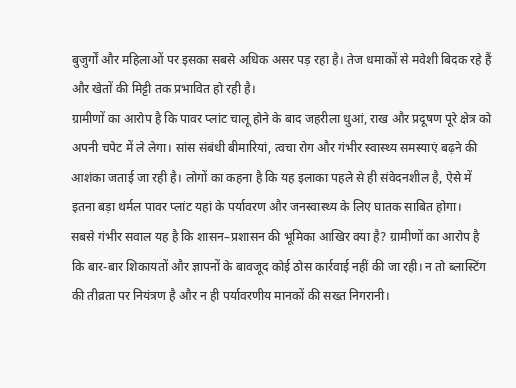बुजुर्गों और महिलाओं पर इसका सबसे अधिक असर पड़ रहा है। तेज धमाकों से मवेशी बिदक रहे हैं और खेतों की मिट्टी तक प्रभावित हो रही है।
ग्रामीणों का आरोप है कि पावर प्लांट चालू होने के बाद जहरीला धुआं, राख और प्रदूषण पूरे क्षेत्र को अपनी चपेट में ले लेगा। सांस संबंधी बीमारियां, त्वचा रोग और गंभीर स्वास्थ्य समस्याएं बढ़ने की आशंका जताई जा रही है। लोगों का कहना है कि यह इलाका पहले से ही संवेदनशील है, ऐसे में इतना बड़ा थर्मल पावर प्लांट यहां के पर्यावरण और जनस्वास्थ्य के लिए घातक साबित होगा।
सबसे गंभीर सवाल यह है कि शासन–प्रशासन की भूमिका आखिर क्या है? ग्रामीणों का आरोप है कि बार-बार शिकायतों और ज्ञापनों के बावजूद कोई ठोस कार्रवाई नहीं की जा रही। न तो ब्लास्टिंग की तीव्रता पर नियंत्रण है और न ही पर्यावरणीय मानकों की सख्त निगरानी।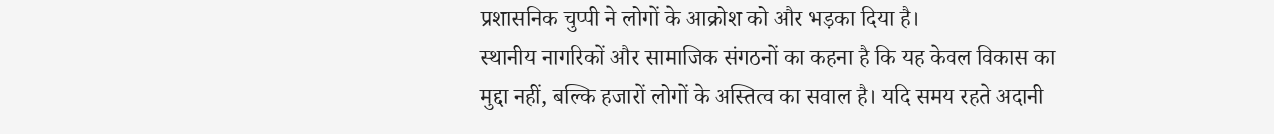प्रशासनिक चुप्पी ने लोगों के आक्रोश को और भड़का दिया है।
स्थानीय नागरिकों और सामाजिक संगठनों का कहना है कि यह केवल विकास का मुद्दा नहीं, बल्कि हजारों लोगों के अस्तित्व का सवाल है। यदि समय रहते अदानी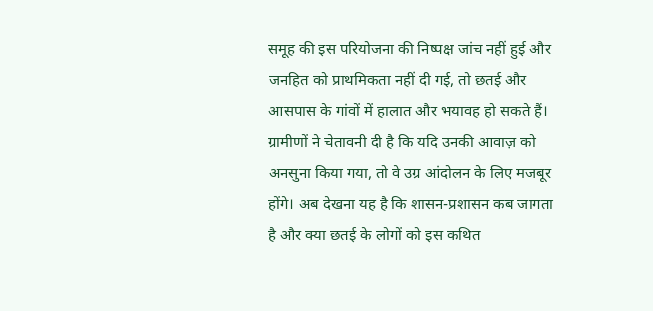समूह की इस परियोजना की निष्पक्ष जांच नहीं हुई और जनहित को प्राथमिकता नहीं दी गई, तो छतई और आसपास के गांवों में हालात और भयावह हो सकते हैं।
ग्रामीणों ने चेतावनी दी है कि यदि उनकी आवाज़ को अनसुना किया गया, तो वे उग्र आंदोलन के लिए मजबूर होंगे। अब देखना यह है कि शासन-प्रशासन कब जागता है और क्या छतई के लोगों को इस कथित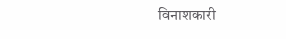विनाशकारी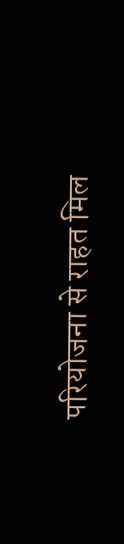परियोजना से राहत मिल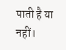पाती है या नहीं।